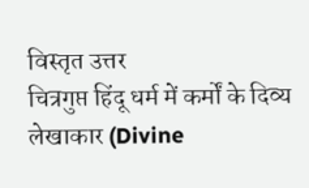विस्तृत उत्तर
चित्रगुप्त हिंदू धर्म में कर्मों के दिव्य लेखाकार (Divine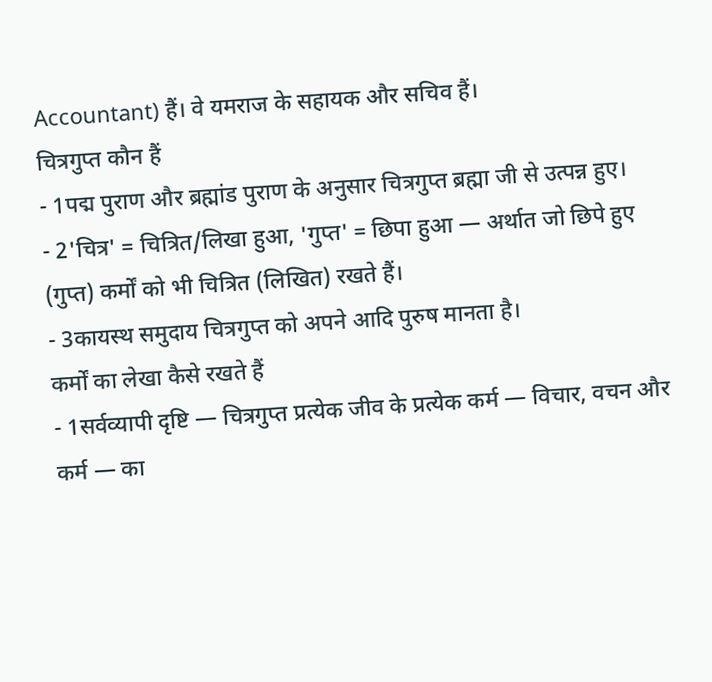Accountant) हैं। वे यमराज के सहायक और सचिव हैं।
चित्रगुप्त कौन हैं
- 1पद्म पुराण और ब्रह्मांड पुराण के अनुसार चित्रगुप्त ब्रह्मा जी से उत्पन्न हुए।
- 2'चित्र' = चित्रित/लिखा हुआ, 'गुप्त' = छिपा हुआ — अर्थात जो छिपे हुए (गुप्त) कर्मों को भी चित्रित (लिखित) रखते हैं।
- 3कायस्थ समुदाय चित्रगुप्त को अपने आदि पुरुष मानता है।
कर्मों का लेखा कैसे रखते हैं
- 1सर्वव्यापी दृष्टि — चित्रगुप्त प्रत्येक जीव के प्रत्येक कर्म — विचार, वचन और कर्म — का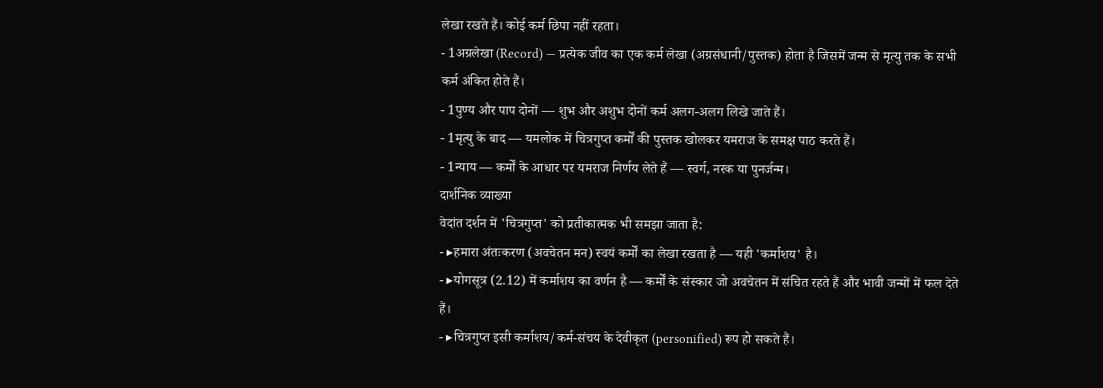लेखा रखते हैं। कोई कर्म छिपा नहीं रहता।
- 1अग्रलेखा (Record) — प्रत्येक जीव का एक कर्म लेखा (अग्रसंधानी/पुस्तक) होता है जिसमें जन्म से मृत्यु तक के सभी कर्म अंकित होते हैं।
- 1पुण्य और पाप दोनों — शुभ और अशुभ दोनों कर्म अलग-अलग लिखे जाते हैं।
- 1मृत्यु के बाद — यमलोक में चित्रगुप्त कर्मों की पुस्तक खोलकर यमराज के समक्ष पाठ करते हैं।
- 1न्याय — कर्मों के आधार पर यमराज निर्णय लेते हैं — स्वर्ग, नरक या पुनर्जन्म।
दार्शनिक व्याख्या
वेदांत दर्शन में 'चित्रगुप्त' को प्रतीकात्मक भी समझा जाता है:
- ▸हमारा अंतःकरण (अवचेतन मन) स्वयं कर्मों का लेखा रखता है — यही 'कर्माशय' है।
- ▸योगसूत्र (2.12) में कर्माशय का वर्णन है — कर्मों के संस्कार जो अवचेतन में संचित रहते हैं और भावी जन्मों में फल देते हैं।
- ▸चित्रगुप्त इसी कर्माशय/कर्म-संचय के देवीकृत (personified) रूप हो सकते हैं।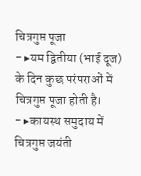चित्रगुप्त पूजा
- ▸यम द्वितीया (भाई दूज) के दिन कुछ परंपराओं में चित्रगुप्त पूजा होती है।
- ▸कायस्थ समुदाय में चित्रगुप्त जयंती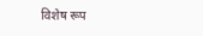विशेष रूप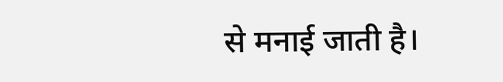से मनाई जाती है।